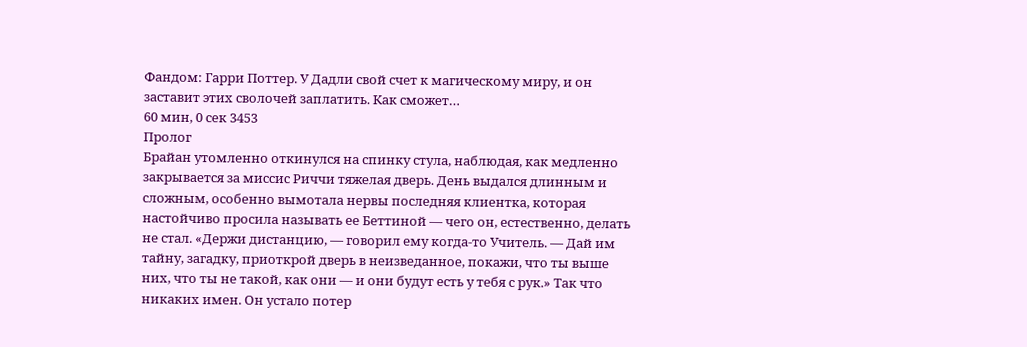Фандом: Гарри Поттер. У Дадли свой счет к магическому миру, и он заставит этих сволочей заплатить. Как сможет…
60 мин, 0 сек 3453
Пролог
Брайан утомленно откинулся на спинку стула, наблюдая, как медленно закрывается за миссис Риччи тяжелая дверь. День выдался длинным и сложным, особенно вымотала нервы последняя клиентка, которая настойчиво просила называть ее Беттиной — чего он, естественно, делать не стал. «Держи дистанцию, — говорил ему когда-то Учитель. — Дай им тайну, загадку, приоткрой дверь в неизведанное, покажи, что ты выше них, что ты не такой, как они — и они будут есть у тебя с рук.» Так что никаких имен. Он устало потер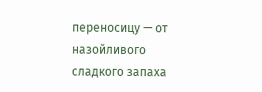переносицу — от назойливого сладкого запаха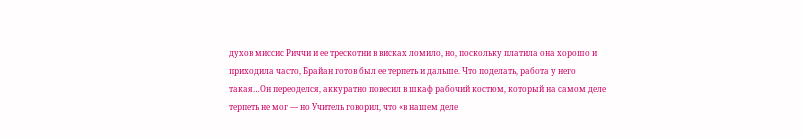духов миссис Риччи и ее трескотни в висках ломило, но, поскольку платила она хорошо и приходила часто, Брайан готов был ее терпеть и дальше. Что поделать, работа у него такая…Он переоделся, аккуратно повесил в шкаф рабочий костюм, который на самом деле терпеть не мог — но Учитель говорил, что «в нашем деле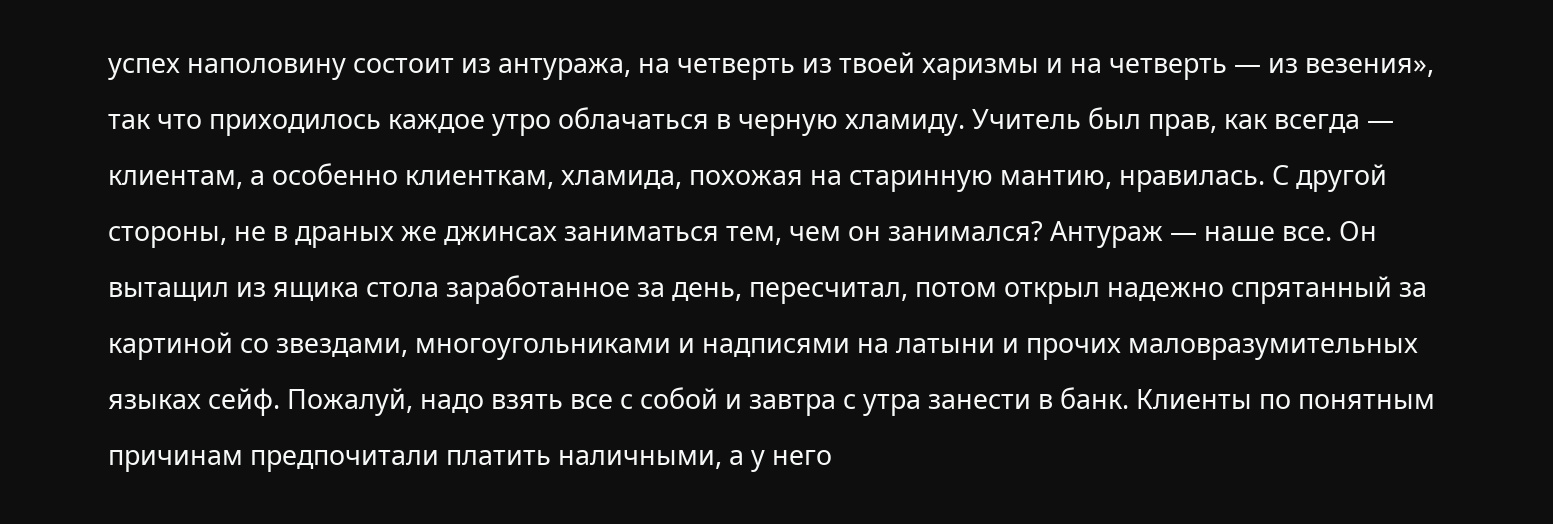успех наполовину состоит из антуража, на четверть из твоей харизмы и на четверть — из везения», так что приходилось каждое утро облачаться в черную хламиду. Учитель был прав, как всегда — клиентам, а особенно клиенткам, хламида, похожая на старинную мантию, нравилась. С другой стороны, не в драных же джинсах заниматься тем, чем он занимался? Антураж — наше все. Он вытащил из ящика стола заработанное за день, пересчитал, потом открыл надежно спрятанный за картиной со звездами, многоугольниками и надписями на латыни и прочих маловразумительных языках сейф. Пожалуй, надо взять все с собой и завтра с утра занести в банк. Клиенты по понятным причинам предпочитали платить наличными, а у него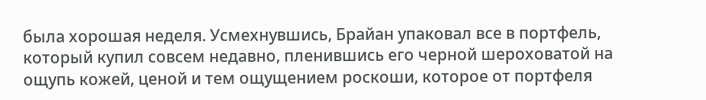была хорошая неделя. Усмехнувшись, Брайан упаковал все в портфель, который купил совсем недавно, пленившись его черной шероховатой на ощупь кожей, ценой и тем ощущением роскоши, которое от портфеля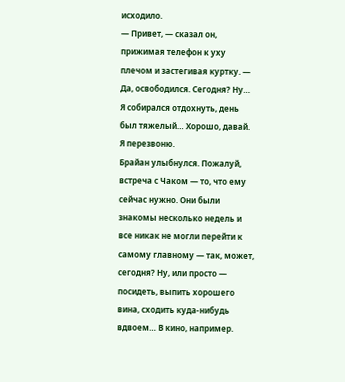исходило.
— Привет, — сказал он, прижимая телефон к уху плечом и застегивая куртку. — Да, освободился. Сегодня? Ну… Я собирался отдохнуть, день был тяжелый… Хорошо, давай. Я перезвоню.
Брайан улыбнулся. Пожалуй, встреча с Чаком — то, что ему сейчас нужно. Они были знакомы несколько недель и все никак не могли перейти к самому главному — так, может, сегодня? Ну, или просто — посидеть, выпить хорошего вина, сходить куда-нибудь вдвоем… В кино, например.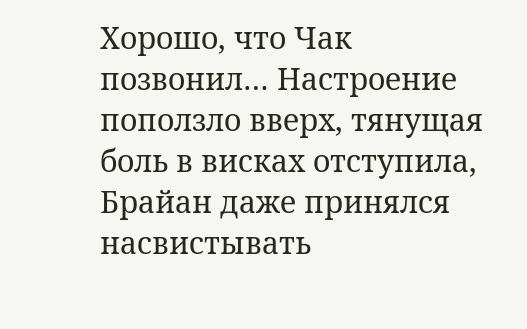Хорошо, что Чак позвонил… Настроение поползло вверх, тянущая боль в висках отступила, Брайан даже принялся насвистывать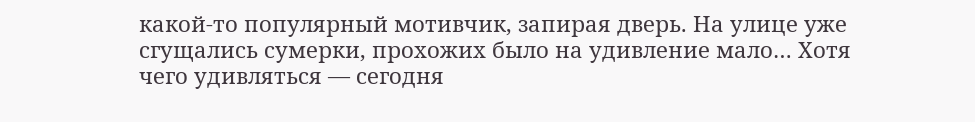какой-то популярный мотивчик, запирая дверь. На улице уже сгущались сумерки, прохожих было на удивление мало… Хотя чего удивляться — сегодня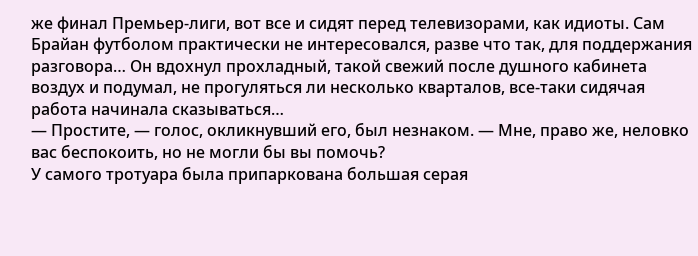же финал Премьер-лиги, вот все и сидят перед телевизорами, как идиоты. Сам Брайан футболом практически не интересовался, разве что так, для поддержания разговора… Он вдохнул прохладный, такой свежий после душного кабинета воздух и подумал, не прогуляться ли несколько кварталов, все-таки сидячая работа начинала сказываться…
— Простите, — голос, окликнувший его, был незнаком. — Мне, право же, неловко вас беспокоить, но не могли бы вы помочь?
У самого тротуара была припаркована большая серая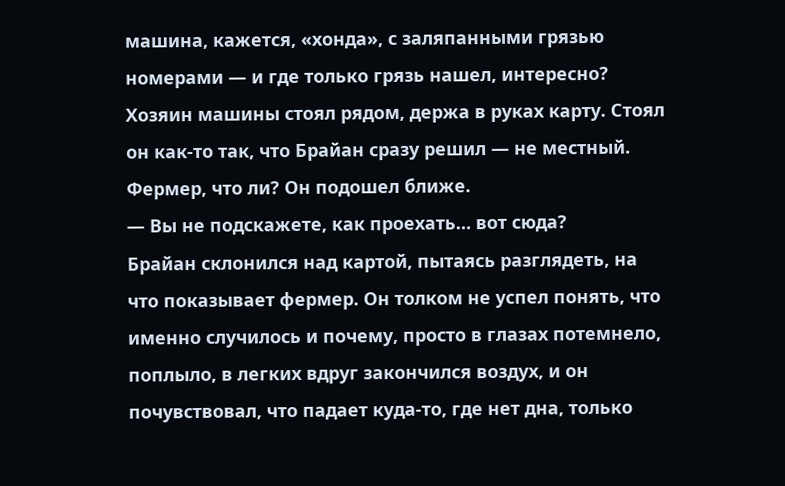машина, кажется, «хонда», с заляпанными грязью номерами — и где только грязь нашел, интересно? Хозяин машины стоял рядом, держа в руках карту. Стоял он как-то так, что Брайан сразу решил — не местный. Фермер, что ли? Он подошел ближе.
— Вы не подскажете, как проехать… вот сюда?
Брайан склонился над картой, пытаясь разглядеть, на что показывает фермер. Он толком не успел понять, что именно случилось и почему, просто в глазах потемнело, поплыло, в легких вдруг закончился воздух, и он почувствовал, что падает куда-то, где нет дна, только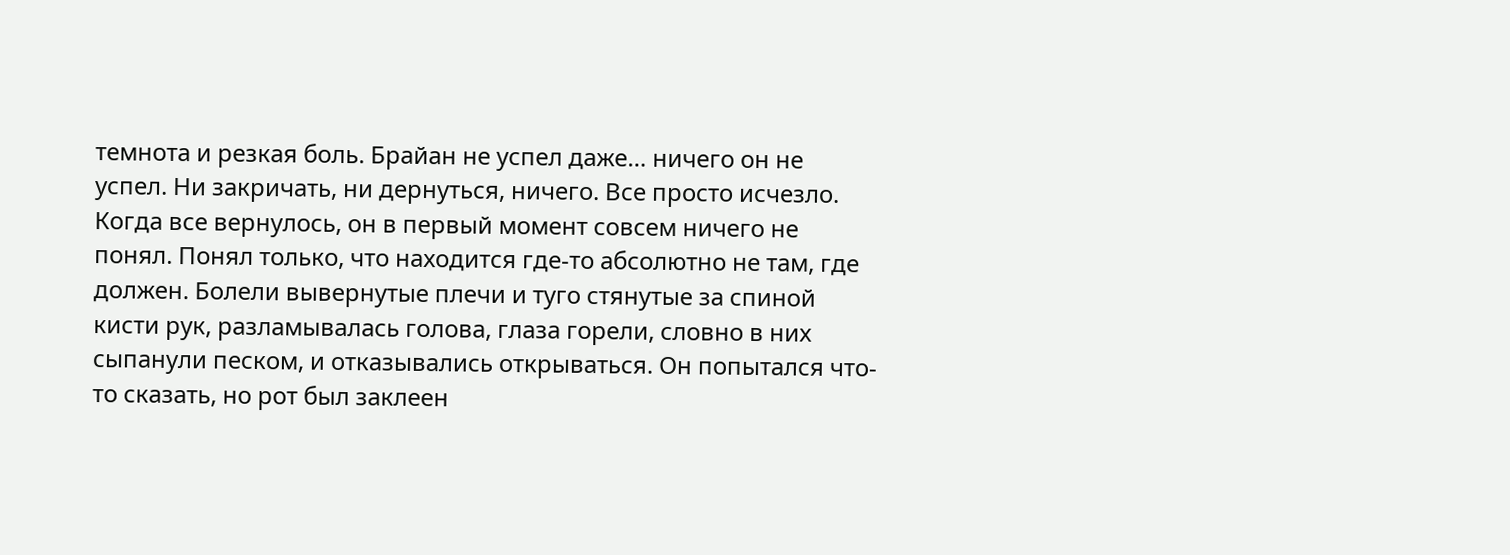темнота и резкая боль. Брайан не успел даже… ничего он не успел. Ни закричать, ни дернуться, ничего. Все просто исчезло.
Когда все вернулось, он в первый момент совсем ничего не понял. Понял только, что находится где-то абсолютно не там, где должен. Болели вывернутые плечи и туго стянутые за спиной кисти рук, разламывалась голова, глаза горели, словно в них сыпанули песком, и отказывались открываться. Он попытался что-то сказать, но рот был заклеен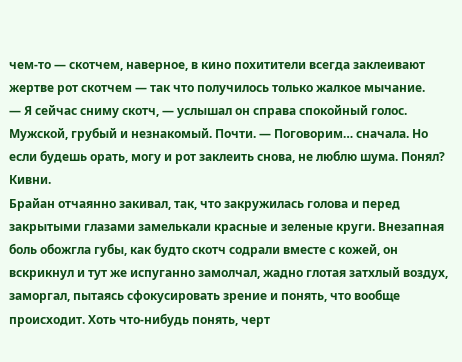чем-то — скотчем, наверное, в кино похитители всегда заклеивают жертве рот скотчем — так что получилось только жалкое мычание.
— Я сейчас сниму скотч, — услышал он справа спокойный голос. Мужской, грубый и незнакомый. Почти. — Поговорим… сначала. Но если будешь орать, могу и рот заклеить снова, не люблю шума. Понял? Кивни.
Брайан отчаянно закивал, так, что закружилась голова и перед закрытыми глазами замелькали красные и зеленые круги. Внезапная боль обожгла губы, как будто скотч содрали вместе с кожей, он вскрикнул и тут же испуганно замолчал, жадно глотая затхлый воздух, заморгал, пытаясь сфокусировать зрение и понять, что вообще происходит. Хоть что-нибудь понять, черт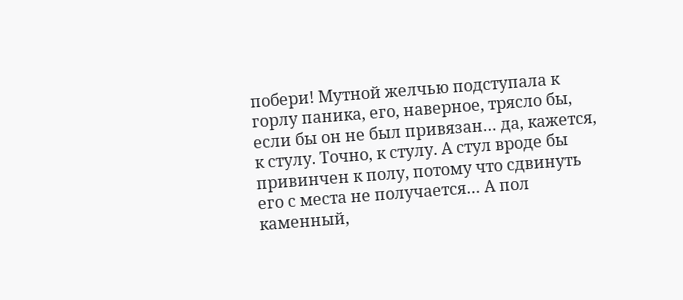побери! Мутной желчью подступала к горлу паника, его, наверное, трясло бы, если бы он не был привязан… да, кажется, к стулу. Точно, к стулу. А стул вроде бы привинчен к полу, потому что сдвинуть его с места не получается… А пол каменный,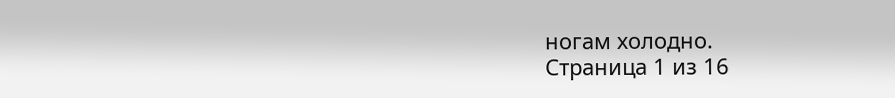ногам холодно.
Страница 1 из 16